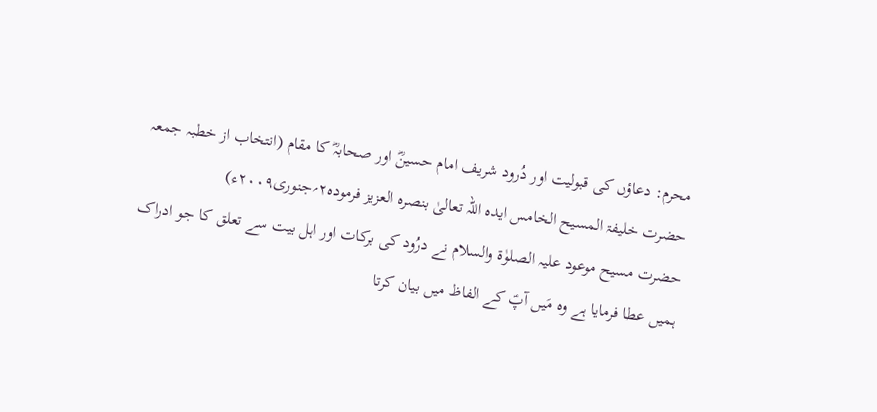محرم: دعاؤں کی قبولیت اور دُرود شریف امام حسینؓ اور صحابہؓ کا مقام (انتخاب از خطبہ جمعہ حضرت خلیفۃ المسیح الخامس ایدہ اللہ تعالیٰ بنصرہ العزیز فرمودہ۲؍جنوری۲۰۰۹ء)
حضرت مسیح موعود علیہ الصلوٰۃ والسلام نے درُود کی برکات اور اہل بیت سے تعلق کا جو ادراک ہمیں عطا فرمایا ہے وہ مَیں آپؑ کے الفاظ میں بیان کرتا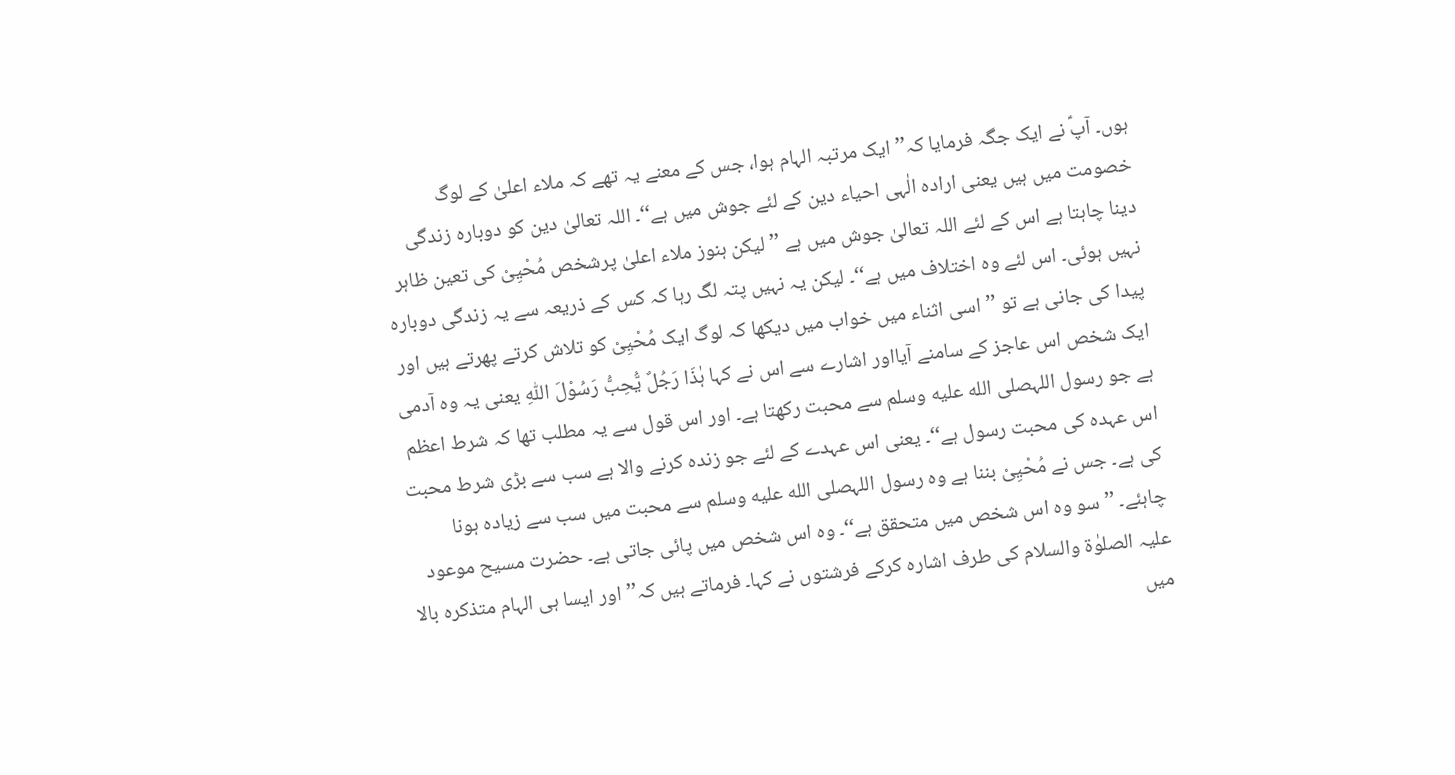ہوں۔ آپؑ نے ایک جگہ فرمایا کہ’’ایک مرتبہ الہام ہوا، جس کے معنے یہ تھے کہ ملاء اعلیٰ کے لوگ خصومت میں ہیں یعنی ارادہ الٰہی احیاء دین کے لئے جوش میں ہے‘‘۔ اللہ تعالیٰ دین کو دوبارہ زندگی دینا چاہتا ہے اس کے لئے اللہ تعالیٰ جوش میں ہے ’’لیکن ہنوز ملاء اعلیٰ پرشخص مُحْیِیْ کی تعین ظاہر نہیں ہوئی۔ اس لئے وہ اختلاف میں ہے‘‘۔ لیکن یہ نہیں پتہ لگ رہا کہ کس کے ذریعہ سے یہ زندگی دوبارہ پیدا کی جانی ہے تو ’’اسی اثناء میں خواب میں دیکھا کہ لوگ ایک مُحْیِیْ کو تلاش کرتے پھرتے ہیں اور ایک شخص اس عاجز کے سامنے آیااور اشارے سے اس نے کہا ہٰذَا رَجُلٌ یُّحِبُّ رَسُوْلَ اللّٰہِ یعنی یہ وہ آدمی ہے جو رسول اللہصلى الله عليه وسلم سے محبت رکھتا ہے۔ اور اس قول سے یہ مطلب تھا کہ شرط اعظم اس عہدہ کی محبت رسول ہے‘‘۔ یعنی اس عہدے کے لئے جو زندہ کرنے والا ہے سب سے بڑی شرط محبت کی ہے۔ جس نے مُحْیِیْ بننا ہے وہ رسول اللہصلى الله عليه وسلم سے محبت میں سب سے زیادہ ہونا چاہئے۔ ’’سو وہ اس شخص میں متحقق ہے‘‘۔ وہ اس شخص میں پائی جاتی ہے۔ حضرت مسیح موعود علیہ الصلوٰۃ والسلام کی طرف اشارہ کرکے فرشتوں نے کہا۔ فرماتے ہیں کہ’’اور ایسا ہی الہام متذکرہ بالا میں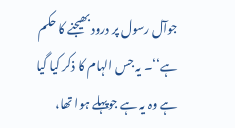جوآل رسول پر درود بھیجنے کا حکم ہے‘‘۔ یہ جس الہام کا ذکر کیا گیا ہے وہ یہ ہے جوپہلے ہوا تھا،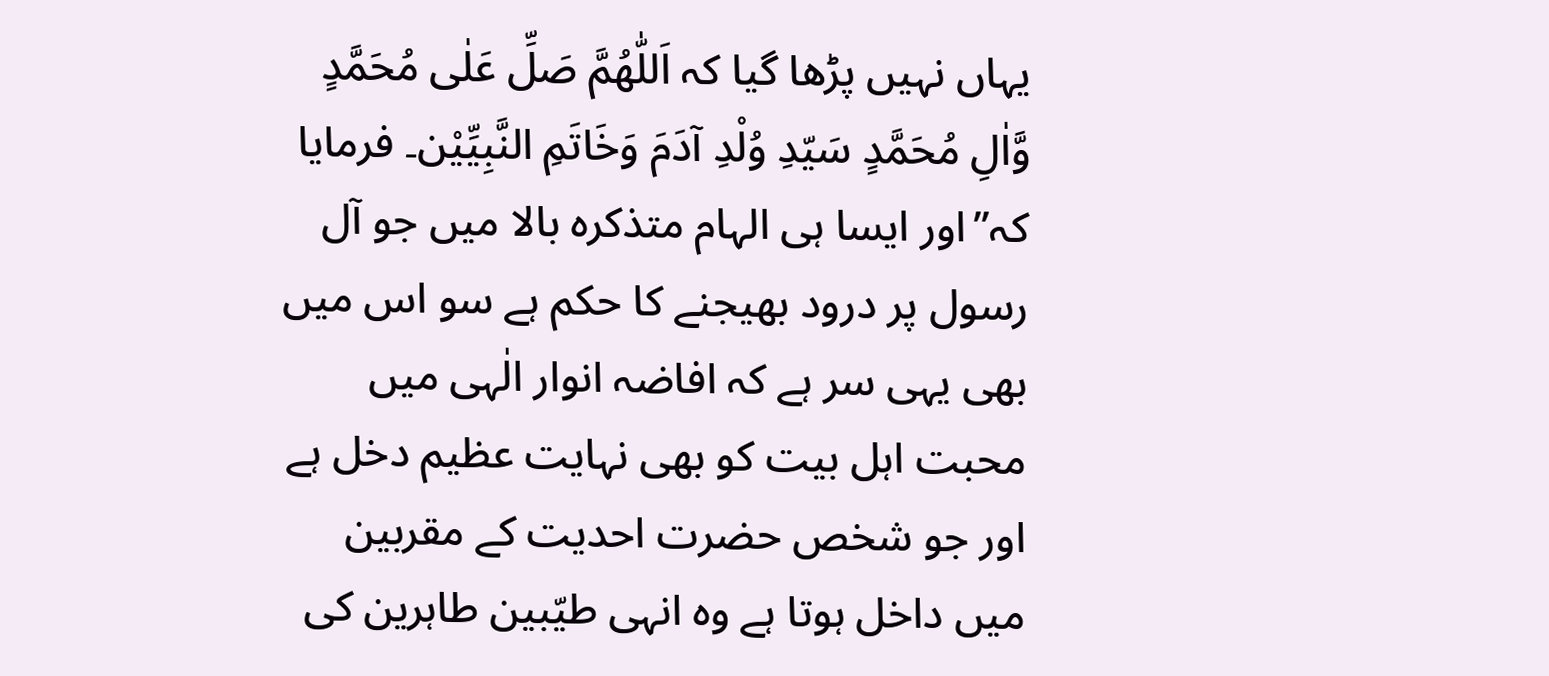یہاں نہیں پڑھا گیا کہ اَللّٰھُمَّ صَلِّ عَلٰی مُحَمَّدٍ وَّاٰلِ مُحَمَّدٍ سَیّدِ وُلْدِ آدَمَ وَخَاتَمِ النَّبِیِّیْن۔ فرمایا کہ’’اور ایسا ہی الہام متذکرہ بالا میں جو آل رسول پر درود بھیجنے کا حکم ہے سو اس میں بھی یہی سر ہے کہ افاضہ انوار الٰہی میں محبت اہل بیت کو بھی نہایت عظیم دخل ہے اور جو شخص حضرت احدیت کے مقربین میں داخل ہوتا ہے وہ انہی طیّبین طاہرین کی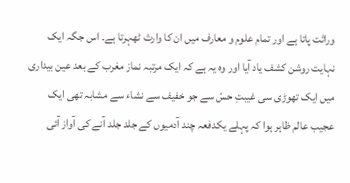وراثت پاتا ہے اور تمام علوم و معارف میں ان کا وارث ٹھہرتا ہے۔ اس جگہ ایک نہایت روشن کشف یاد آیا اور وہ یہ ہے کہ ایک مرتبہ نماز مغرب کے بعد عین بیداری میں ایک تھوڑی سی غیبتِ حسّ سے جو خفیف سے نشاء سے مشابہ تھی ایک عجیب عالم ظاہر ہوا کہ پہلے یکدفعہ چند آدمیوں کے جلد جلد آنے کی آواز آئی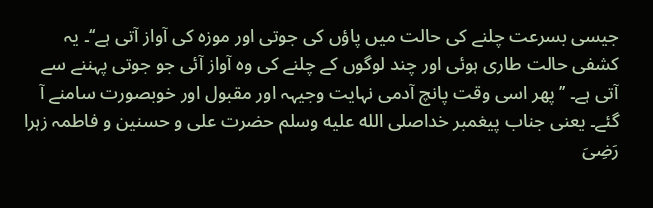جیسی بسرعت چلنے کی حالت میں پاؤں کی جوتی اور موزہ کی آواز آتی ہے‘‘۔ یہ کشفی حالت طاری ہوئی اور چند لوگوں کے چلنے کی وہ آواز آئی جو جوتی پہننے سے آتی ہے۔ ’’پھر اسی وقت پانچ آدمی نہایت وجیہہ اور مقبول اور خوبصورت سامنے آ گئے۔ یعنی جناب پیغمبر خداصلى الله عليه وسلم حضرت علی و حسنین و فاطمہ زہرا رَضِیَ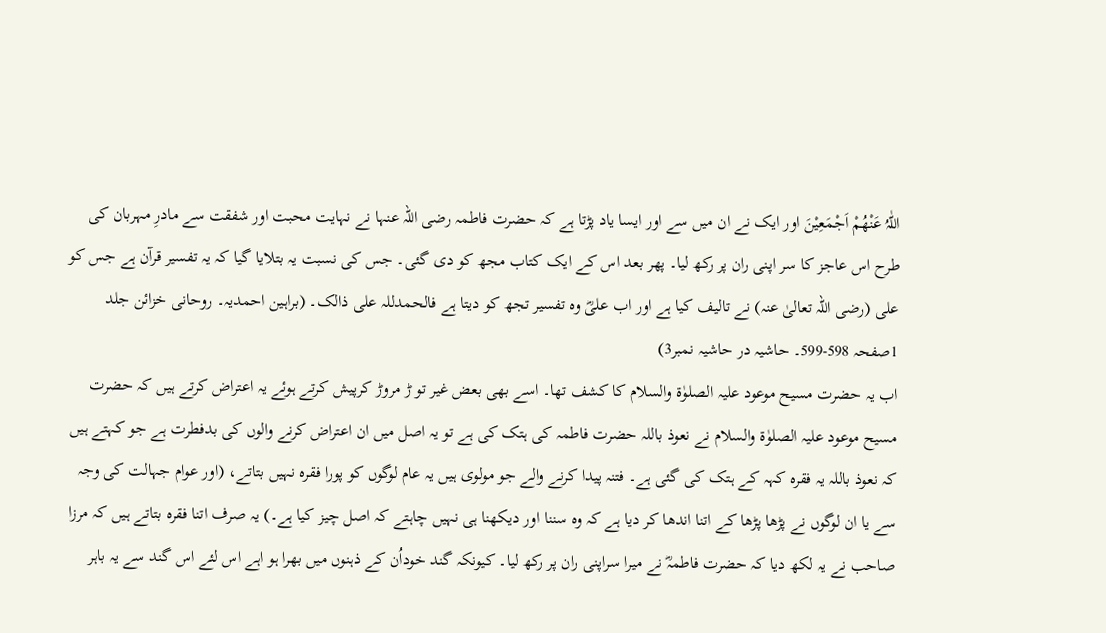اللّٰہُ عَنْھُمْ اَجْمَعِیْنَ اور ایک نے ان میں سے اور ایسا یاد پڑتا ہے کہ حضرت فاطمہ رضی اللہ عنہا نے نہایت محبت اور شفقت سے مادرِ مہربان کی طرح اس عاجز کا سر اپنی ران پر رکھ لیا۔ پھر بعد اس کے ایک کتاب مجھ کو دی گئی۔ جس کی نسبت یہ بتلایا گیا کہ یہ تفسیر قرآن ہے جس کو علی (رضی اللہ تعالیٰ عنہ) نے تالیف کیا ہے اور اب علیؓ وہ تفسیر تجھ کو دیتا ہے فالحمدللہ علی ذالک۔ (براہین احمدیہ۔ روحانی خزائن جلد 1صفحہ 598-599۔ حاشیہ در حاشیہ نمبر3)
اب یہ حضرت مسیح موعود علیہ الصلوٰۃ والسلام کا کشف تھا۔ اسے بھی بعض غیر تو ڑ مروڑ کرپیش کرتے ہوئے یہ اعتراض کرتے ہیں کہ حضرت مسیح موعود علیہ الصلوٰۃ والسلام نے نعوذ باللہ حضرت فاطمہ کی ہتک کی ہے تو یہ اصل میں ان اعتراض کرنے والوں کی بدفطرت ہے جو کہتے ہیں کہ نعوذ باللہ یہ فقرہ کہہ کے ہتک کی گئی ہے۔ فتنہ پیدا کرنے والے جو مولوی ہیں یہ عام لوگوں کو پورا فقرہ نہیں بتاتے، (اور عوام جہالت کی وجہ سے یا ان لوگوں نے پڑھا پڑھا کے اتنا اندھا کر دیا ہے کہ وہ سننا اور دیکھنا ہی نہیں چاہتے کہ اصل چیز کیا ہے۔) یہ صرف اتنا فقرہ بتاتے ہیں کہ مرزا صاحب نے یہ لکھ دیا کہ حضرت فاطمہؓ نے میرا سراپنی ران پر رکھ لیا۔ کیونکہ گند خوداُن کے ذہنوں میں بھرا ہو اہے اس لئے اس گند سے یہ باہر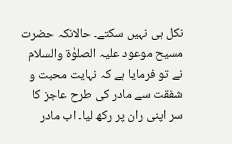نکل ہی نہیں سکتے۔ حالانکہ حضرت مسیح موعود علیہ الصلوٰۃ والسلام نے تو فرمایا ہے کہ نہایت محبت و شفقت سے مادر کی طرح عاجز کا سر اپنی ران پر رکھ لیا۔ اب مادر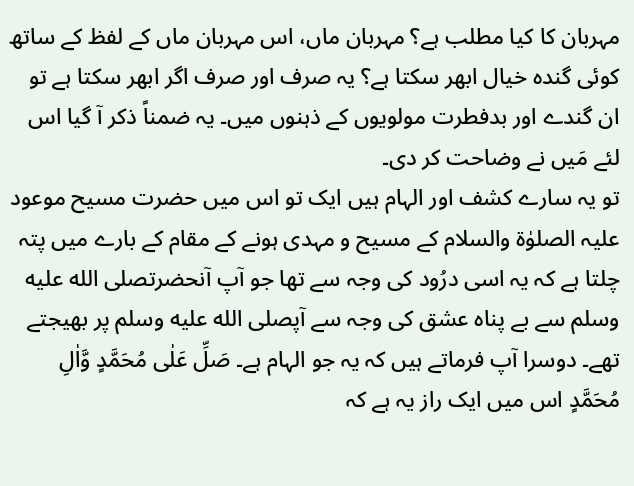مہربان کا کیا مطلب ہے؟ مہربان ماں، اس مہربان ماں کے لفظ کے ساتھ کوئی گندہ خیال ابھر سکتا ہے؟ یہ صرف اور صرف اگر ابھر سکتا ہے تو ان گندے اور بدفطرت مولویوں کے ذہنوں میں۔ یہ ضمناً ذکر آ گیا اس لئے مَیں نے وضاحت کر دی۔
تو یہ سارے کشف اور الہام ہیں ایک تو اس میں حضرت مسیح موعود علیہ الصلوٰۃ والسلام کے مسیح و مہدی ہونے کے مقام کے بارے میں پتہ چلتا ہے کہ یہ اسی درُود کی وجہ سے تھا جو آپ آنحضرتصلى الله عليه وسلم سے بے پناہ عشق کی وجہ سے آپصلى الله عليه وسلم پر بھیجتے تھے۔ دوسرا آپ فرماتے ہیں کہ یہ جو الہام ہے۔ صَلِّ عَلٰی مُحَمَّدٍ وَّاٰلِ مُحَمَّدٍ اس میں ایک راز یہ ہے کہ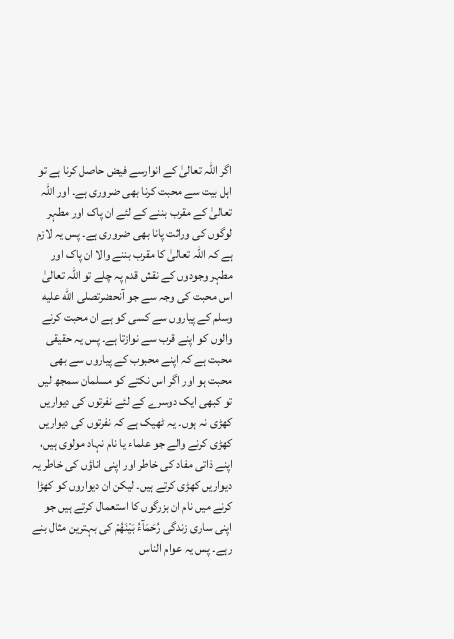اگر اللہ تعالیٰ کے انوارسے فیض حاصل کرنا ہے تو اہل بیت سے محبت کرنا بھی ضروری ہے۔ اور اللہ تعالیٰ کے مقرب بننے کے لئے ان پاک اور مطہر لوگوں کی وراثت پانا بھی ضروری ہے۔ پس یہ لازم ہے کہ اللہ تعالیٰ کا مقرب بننے والا ان پاک اور مطہر وجودوں کے نقش قدم پہ چلے تو اللہ تعالیٰ اس محبت کی وجہ سے جو آنحضرتصلى الله عليه وسلم کے پیاروں سے کسی کو ہے ان محبت کرنے والوں کو اپنے قرب سے نوازتا ہے۔ پس یہ حقیقی محبت ہے کہ اپنے محبوب کے پیاروں سے بھی محبت ہو اور اگر اس نکتے کو مسلمان سمجھ لیں تو کبھی ایک دوسرے کے لئے نفرتوں کی دیواریں کھڑی نہ ہوں۔ یہ ٹھیک ہے کہ نفرتوں کی دیواریں کھڑی کرنے والے جو علماء یا نام نہاد مولوی ہیں، اپنے ذاتی مفاد کی خاطر اور اپنی اناؤں کی خاطر یہ دیواریں کھڑی کرتے ہیں۔ لیکن ان دیواروں کو کھڑا کرنے میں نام ان بزرگوں کا استعمال کرتے ہیں جو اپنی ساری زندگی رُحَمَآءُ بَیْنَھُمْ کی بہترین مثال بنے رہے۔ پس یہ عوام الناس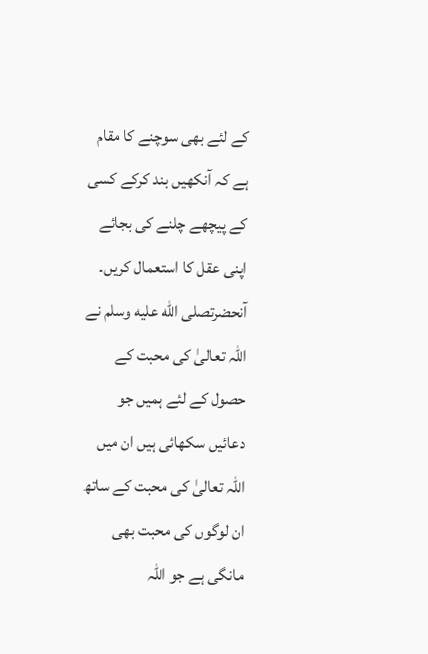کے لئے بھی سوچنے کا مقام ہے کہ آنکھیں بند کرکے کسی کے پیچھے چلنے کی بجائے اپنی عقل کا استعمال کریں۔ آنحضرتصلى الله عليه وسلم نے اللہ تعالیٰ کی محبت کے حصول کے لئے ہمیں جو دعائیں سکھائی ہیں ان میں اللہ تعالیٰ کی محبت کے ساتھ ان لوگوں کی محبت بھی مانگی ہے جو اللہ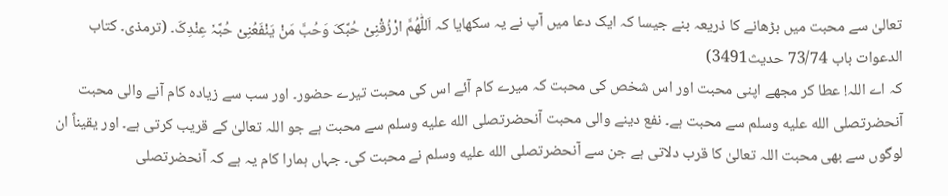تعالیٰ سے محبت میں بڑھانے کا ذریعہ بنے جیسا کہ ایک دعا میں آپ نے یہ سکھایا کہ اَللّٰھُمَّ ارْزُقْنِیْ حُبَّکَ وَحُبَّ مَنْ یَنْفَعُنِیْ حُبَّہٗ عِنْدِکَ۔ (ترمذی۔ کتاب الدعوات باب 73/74 حدیث3491)
کہ اے اللہ! عطا کر مجھے اپنی محبت اور اس شخص کی محبت کہ میرے کام آئے اس کی محبت تیرے حضور۔ اور سب سے زیادہ کام آنے والی محبت آنحضرتصلى الله عليه وسلم سے محبت ہے۔ نفع دینے والی محبت آنحضرتصلى الله عليه وسلم سے محبت ہے جو اللہ تعالیٰ کے قریب کرتی ہے۔ اور یقیناً ان لوگوں سے بھی محبت اللہ تعالیٰ کا قرب دلاتی ہے جن سے آنحضرتصلى الله عليه وسلم نے محبت کی۔ جہاں ہمارا کام یہ ہے کہ آنحضرتصلى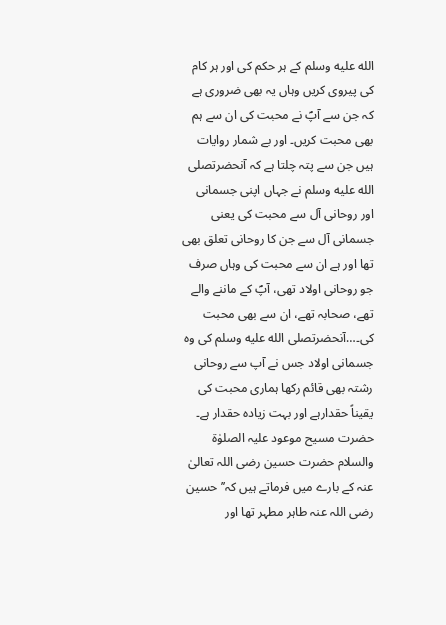الله عليه وسلم کے ہر حکم کی اور ہر کام کی پیروی کریں وہاں یہ بھی ضروری ہے کہ جن سے آپؐ نے محبت کی ان سے ہم بھی محبت کریں۔ اور بے شمار روایات ہیں جن سے پتہ چلتا ہے کہ آنحضرتصلى الله عليه وسلم نے جہاں اپنی جسمانی اور روحانی آل سے محبت کی یعنی جسمانی آل سے جن کا روحانی تعلق بھی تھا اور ہے ان سے محبت کی وہاں صرف جو روحانی اولاد تھی، آپؐ کے ماننے والے تھے، صحابہ تھے، ان سے بھی محبت کی۔…آنحضرتصلى الله عليه وسلم کی وہ جسمانی اولاد جس نے آپ سے روحانی رشتہ بھی قائم رکھا ہماری محبت کی یقیناً حقدارہے اور بہت زیادہ حقدار ہے۔
حضرت مسیح موعود علیہ الصلوٰۃ والسلام حضرت حسین رضی اللہ تعالیٰ عنہ کے بارے میں فرماتے ہیں کہ’’حسین رضی اللہ عنہ طاہر مطہر تھا اور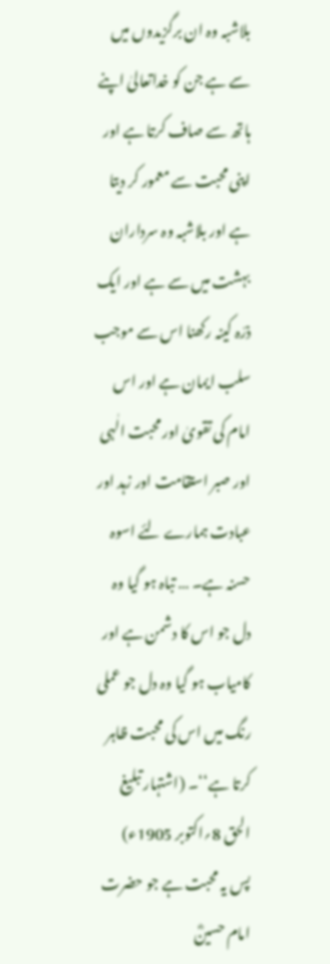بلاشبہ وہ ان برگزیدوں میں سے ہے جن کو خداتعالیٰ اپنے ہاتھ سے صاف کرتا ہے اور اپنی محبت سے معمور کر دیتا ہے اور بلاشبہ وہ سرداران بہشت میں سے ہے اور ایک ذرّہ کینہ رکھنا اس سے موجب سلب ایمان ہے اور اس امام کی تقویٰ اور محبت الٰہی اور صبر استقامت اور زہد اور عبادت ہمارے لئے اسوہ حسنہ ہے۔ … تباہ ہو گیا وہ دل جو اس کا دشمن ہے اور کامیاب ہو گیا وہ دل جو عملی رنگ میں اس کی محبت ظاہر کرتا ہے‘‘۔ (اشتہار تبلیغ الحق 8؍اکتوبر 1905ء)
پس یہ محبت ہے جو حضرت امام حسینؓ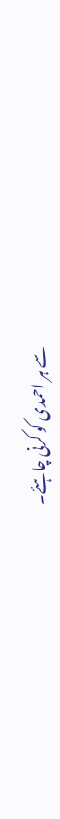سے ہر احمدی کو کرنی چاہئے۔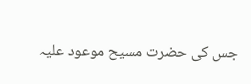جس کی حضرت مسیح موعود علیہ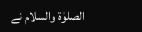الصلوٰۃ والسلام نے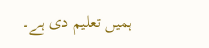ہمیں تعلیم دی ہے۔